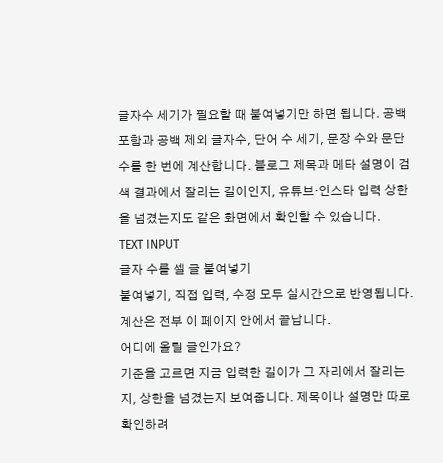글자수 세기가 필요할 때 붙여넣기만 하면 됩니다. 공백 포함과 공백 제외 글자수, 단어 수 세기, 문장 수와 문단 수를 한 번에 계산합니다. 블로그 제목과 메타 설명이 검색 결과에서 잘리는 길이인지, 유튜브·인스타 입력 상한을 넘겼는지도 같은 화면에서 확인할 수 있습니다.
TEXT INPUT
글자 수를 셀 글 붙여넣기
붙여넣기, 직접 입력, 수정 모두 실시간으로 반영됩니다. 계산은 전부 이 페이지 안에서 끝납니다.
어디에 올릴 글인가요?
기준을 고르면 지금 입력한 길이가 그 자리에서 잘리는지, 상한을 넘겼는지 보여줍니다. 제목이나 설명만 따로 확인하려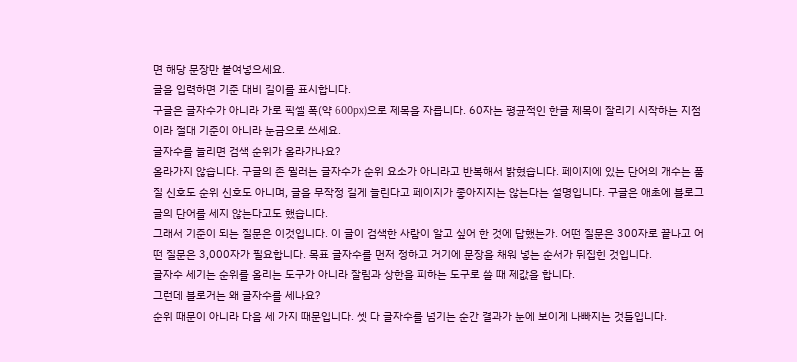면 해당 문장만 붙여넣으세요.
글을 입력하면 기준 대비 길이를 표시합니다.
구글은 글자수가 아니라 가로 픽셀 폭(약 600px)으로 제목을 자릅니다. 60자는 평균적인 한글 제목이 잘리기 시작하는 지점이라 절대 기준이 아니라 눈금으로 쓰세요.
글자수를 늘리면 검색 순위가 올라가나요?
올라가지 않습니다. 구글의 존 뮐러는 글자수가 순위 요소가 아니라고 반복해서 밝혔습니다. 페이지에 있는 단어의 개수는 품질 신호도 순위 신호도 아니며, 글을 무작정 길게 늘린다고 페이지가 좋아지지는 않는다는 설명입니다. 구글은 애초에 블로그 글의 단어를 세지 않는다고도 했습니다.
그래서 기준이 되는 질문은 이것입니다. 이 글이 검색한 사람이 알고 싶어 한 것에 답했는가. 어떤 질문은 300자로 끝나고 어떤 질문은 3,000자가 필요합니다. 목표 글자수를 먼저 정하고 거기에 문장을 채워 넣는 순서가 뒤집힌 것입니다.
글자수 세기는 순위를 올리는 도구가 아니라 잘림과 상한을 피하는 도구로 쓸 때 제값을 합니다.
그런데 블로거는 왜 글자수를 세나요?
순위 때문이 아니라 다음 세 가지 때문입니다. 셋 다 글자수를 넘기는 순간 결과가 눈에 보이게 나빠지는 것들입니다.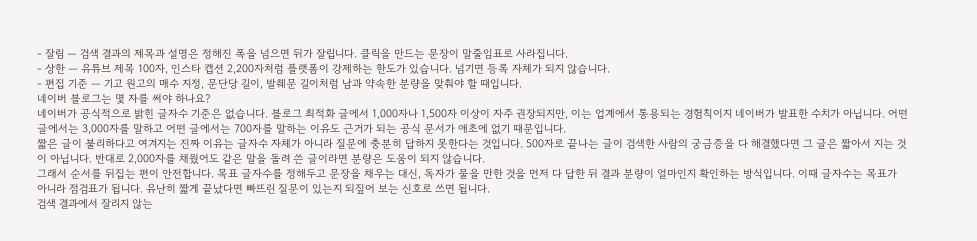- 잘림 — 검색 결과의 제목과 설명은 정해진 폭을 넘으면 뒤가 잘립니다. 클릭을 만드는 문장이 말줄임표로 사라집니다.
- 상한 — 유튜브 제목 100자, 인스타 캡션 2,200자처럼 플랫폼이 강제하는 한도가 있습니다. 넘기면 등록 자체가 되지 않습니다.
- 편집 기준 — 기고 원고의 매수 지정, 문단당 길이, 발췌문 길이처럼 남과 약속한 분량을 맞춰야 할 때입니다.
네이버 블로그는 몇 자를 써야 하나요?
네이버가 공식적으로 밝힌 글자수 기준은 없습니다. 블로그 최적화 글에서 1,000자나 1,500자 이상이 자주 권장되지만, 이는 업계에서 통용되는 경험칙이지 네이버가 발표한 수치가 아닙니다. 어떤 글에서는 3,000자를 말하고 어떤 글에서는 700자를 말하는 이유도 근거가 되는 공식 문서가 애초에 없기 때문입니다.
짧은 글이 불리하다고 여겨지는 진짜 이유는 글자수 자체가 아니라 질문에 충분히 답하지 못한다는 것입니다. 500자로 끝나는 글이 검색한 사람의 궁금증을 다 해결했다면 그 글은 짧아서 지는 것이 아닙니다. 반대로 2,000자를 채웠어도 같은 말을 돌려 쓴 글이라면 분량은 도움이 되지 않습니다.
그래서 순서를 뒤집는 편이 안전합니다. 목표 글자수를 정해두고 문장을 채우는 대신, 독자가 물을 만한 것을 먼저 다 답한 뒤 결과 분량이 얼마인지 확인하는 방식입니다. 이때 글자수는 목표가 아니라 점검표가 됩니다. 유난히 짧게 끝났다면 빠뜨린 질문이 있는지 되짚어 보는 신호로 쓰면 됩니다.
검색 결과에서 잘리지 않는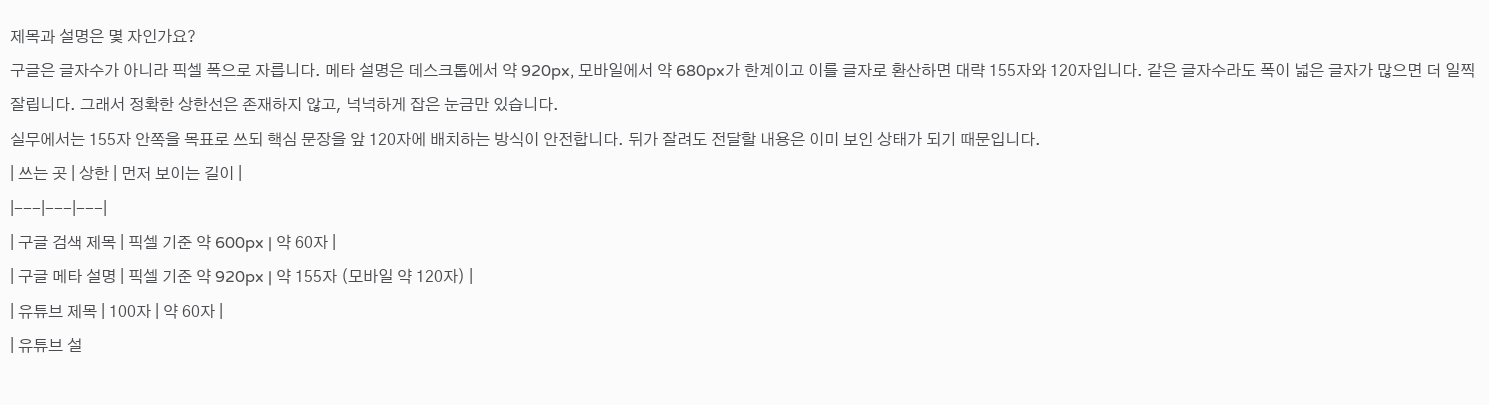제목과 설명은 몇 자인가요?
구글은 글자수가 아니라 픽셀 폭으로 자릅니다. 메타 설명은 데스크톱에서 약 920px, 모바일에서 약 680px가 한계이고 이를 글자로 환산하면 대략 155자와 120자입니다. 같은 글자수라도 폭이 넓은 글자가 많으면 더 일찍 잘립니다. 그래서 정확한 상한선은 존재하지 않고, 넉넉하게 잡은 눈금만 있습니다.
실무에서는 155자 안쪽을 목표로 쓰되 핵심 문장을 앞 120자에 배치하는 방식이 안전합니다. 뒤가 잘려도 전달할 내용은 이미 보인 상태가 되기 때문입니다.
| 쓰는 곳 | 상한 | 먼저 보이는 길이 |
|---|---|---|
| 구글 검색 제목 | 픽셀 기준 약 600px | 약 60자 |
| 구글 메타 설명 | 픽셀 기준 약 920px | 약 155자 (모바일 약 120자) |
| 유튜브 제목 | 100자 | 약 60자 |
| 유튜브 설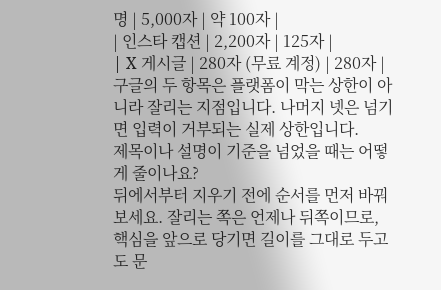명 | 5,000자 | 약 100자 |
| 인스타 캡션 | 2,200자 | 125자 |
| X 게시글 | 280자 (무료 계정) | 280자 |
구글의 두 항목은 플랫폼이 막는 상한이 아니라 잘리는 지점입니다. 나머지 넷은 넘기면 입력이 거부되는 실제 상한입니다.
제목이나 설명이 기준을 넘었을 때는 어떻게 줄이나요?
뒤에서부터 지우기 전에 순서를 먼저 바꿔 보세요. 잘리는 쪽은 언제나 뒤쪽이므로, 핵심을 앞으로 당기면 길이를 그대로 두고도 문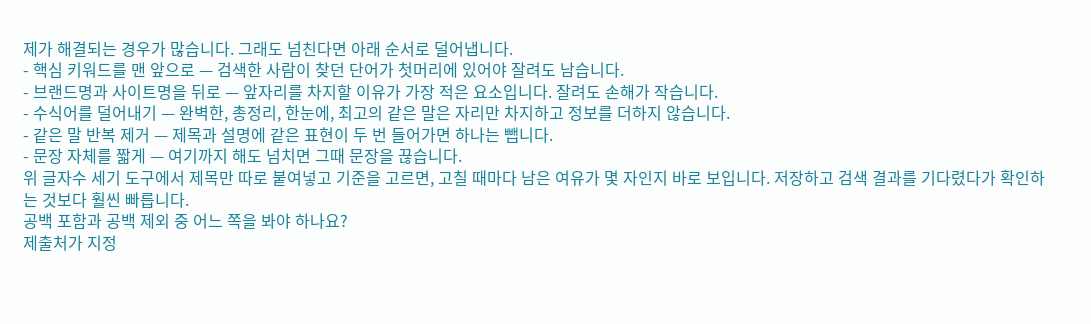제가 해결되는 경우가 많습니다. 그래도 넘친다면 아래 순서로 덜어냅니다.
- 핵심 키워드를 맨 앞으로 — 검색한 사람이 찾던 단어가 첫머리에 있어야 잘려도 남습니다.
- 브랜드명과 사이트명을 뒤로 — 앞자리를 차지할 이유가 가장 적은 요소입니다. 잘려도 손해가 작습니다.
- 수식어를 덜어내기 — 완벽한, 총정리, 한눈에, 최고의 같은 말은 자리만 차지하고 정보를 더하지 않습니다.
- 같은 말 반복 제거 — 제목과 설명에 같은 표현이 두 번 들어가면 하나는 뺍니다.
- 문장 자체를 짧게 — 여기까지 해도 넘치면 그때 문장을 끊습니다.
위 글자수 세기 도구에서 제목만 따로 붙여넣고 기준을 고르면, 고칠 때마다 남은 여유가 몇 자인지 바로 보입니다. 저장하고 검색 결과를 기다렸다가 확인하는 것보다 훨씬 빠릅니다.
공백 포함과 공백 제외 중 어느 쪽을 봐야 하나요?
제출처가 지정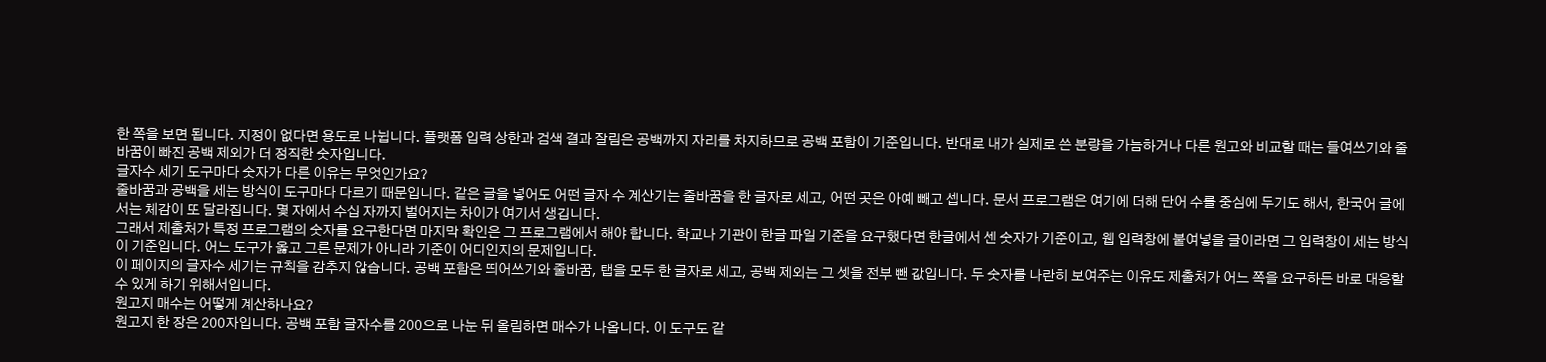한 쪽을 보면 됩니다. 지정이 없다면 용도로 나뉩니다. 플랫폼 입력 상한과 검색 결과 잘림은 공백까지 자리를 차지하므로 공백 포함이 기준입니다. 반대로 내가 실제로 쓴 분량을 가늠하거나 다른 원고와 비교할 때는 들여쓰기와 줄바꿈이 빠진 공백 제외가 더 정직한 숫자입니다.
글자수 세기 도구마다 숫자가 다른 이유는 무엇인가요?
줄바꿈과 공백을 세는 방식이 도구마다 다르기 때문입니다. 같은 글을 넣어도 어떤 글자 수 계산기는 줄바꿈을 한 글자로 세고, 어떤 곳은 아예 빼고 셉니다. 문서 프로그램은 여기에 더해 단어 수를 중심에 두기도 해서, 한국어 글에서는 체감이 또 달라집니다. 몇 자에서 수십 자까지 벌어지는 차이가 여기서 생깁니다.
그래서 제출처가 특정 프로그램의 숫자를 요구한다면 마지막 확인은 그 프로그램에서 해야 합니다. 학교나 기관이 한글 파일 기준을 요구했다면 한글에서 센 숫자가 기준이고, 웹 입력창에 붙여넣을 글이라면 그 입력창이 세는 방식이 기준입니다. 어느 도구가 옳고 그른 문제가 아니라 기준이 어디인지의 문제입니다.
이 페이지의 글자수 세기는 규칙을 감추지 않습니다. 공백 포함은 띄어쓰기와 줄바꿈, 탭을 모두 한 글자로 세고, 공백 제외는 그 셋을 전부 뺀 값입니다. 두 숫자를 나란히 보여주는 이유도 제출처가 어느 쪽을 요구하든 바로 대응할 수 있게 하기 위해서입니다.
원고지 매수는 어떻게 계산하나요?
원고지 한 장은 200자입니다. 공백 포함 글자수를 200으로 나눈 뒤 올림하면 매수가 나옵니다. 이 도구도 같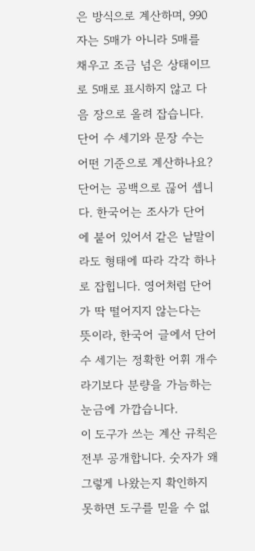은 방식으로 계산하며, 990자는 5매가 아니라 5매를 채우고 조금 넘은 상태이므로 5매로 표시하지 않고 다음 장으로 올려 잡습니다.
단어 수 세기와 문장 수는 어떤 기준으로 계산하나요?
단어는 공백으로 끊어 셉니다. 한국어는 조사가 단어에 붙어 있어서 같은 낱말이라도 형태에 따라 각각 하나로 잡힙니다. 영어처럼 단어가 딱 떨어지지 않는다는 뜻이라, 한국어 글에서 단어 수 세기는 정확한 어휘 개수라기보다 분량을 가늠하는 눈금에 가깝습니다.
이 도구가 쓰는 계산 규칙은 전부 공개합니다. 숫자가 왜 그렇게 나왔는지 확인하지 못하면 도구를 믿을 수 없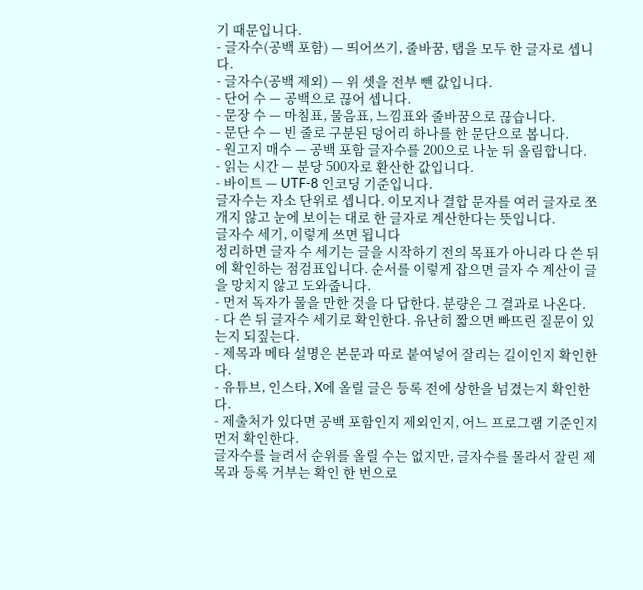기 때문입니다.
- 글자수(공백 포함) — 띄어쓰기, 줄바꿈, 탭을 모두 한 글자로 셉니다.
- 글자수(공백 제외) — 위 셋을 전부 뺀 값입니다.
- 단어 수 — 공백으로 끊어 셉니다.
- 문장 수 — 마침표, 물음표, 느낌표와 줄바꿈으로 끊습니다.
- 문단 수 — 빈 줄로 구분된 덩어리 하나를 한 문단으로 봅니다.
- 원고지 매수 — 공백 포함 글자수를 200으로 나눈 뒤 올림합니다.
- 읽는 시간 — 분당 500자로 환산한 값입니다.
- 바이트 — UTF-8 인코딩 기준입니다.
글자수는 자소 단위로 셉니다. 이모지나 결합 문자를 여러 글자로 쪼개지 않고 눈에 보이는 대로 한 글자로 계산한다는 뜻입니다.
글자수 세기, 이렇게 쓰면 됩니다
정리하면 글자 수 세기는 글을 시작하기 전의 목표가 아니라 다 쓴 뒤에 확인하는 점검표입니다. 순서를 이렇게 잡으면 글자 수 계산이 글을 망치지 않고 도와줍니다.
- 먼저 독자가 물을 만한 것을 다 답한다. 분량은 그 결과로 나온다.
- 다 쓴 뒤 글자수 세기로 확인한다. 유난히 짧으면 빠뜨린 질문이 있는지 되짚는다.
- 제목과 메타 설명은 본문과 따로 붙여넣어 잘리는 길이인지 확인한다.
- 유튜브, 인스타, X에 올릴 글은 등록 전에 상한을 넘겼는지 확인한다.
- 제출처가 있다면 공백 포함인지 제외인지, 어느 프로그램 기준인지 먼저 확인한다.
글자수를 늘려서 순위를 올릴 수는 없지만, 글자수를 몰라서 잘린 제목과 등록 거부는 확인 한 번으로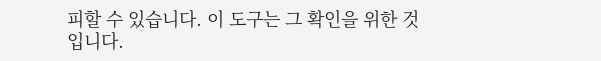피할 수 있습니다. 이 도구는 그 확인을 위한 것입니다.